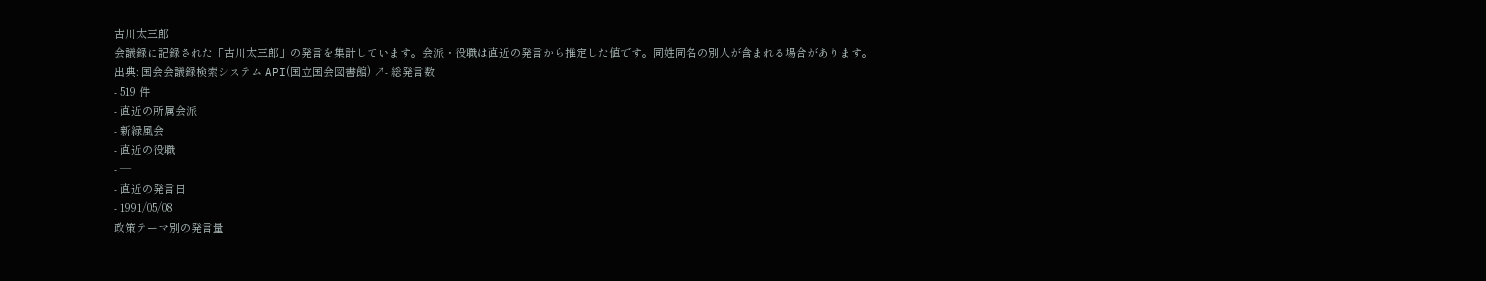古川太三郎
会議録に記録された「古川太三郎」の発言を集計しています。会派・役職は直近の発言から推定した値です。同姓同名の別人が含まれる場合があります。
出典: 国会会議録検索システム API(国立国会図書館) ↗- 総発言数
- 519 件
- 直近の所属会派
- 新緑風会
- 直近の役職
- —
- 直近の発言日
- 1991/05/08
政策テーマ別の発言量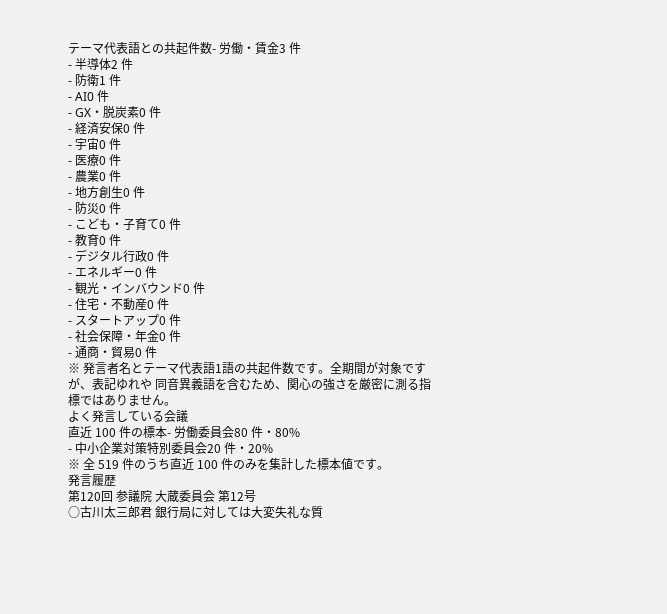テーマ代表語との共起件数- 労働・賃金3 件
- 半導体2 件
- 防衛1 件
- AI0 件
- GX・脱炭素0 件
- 経済安保0 件
- 宇宙0 件
- 医療0 件
- 農業0 件
- 地方創生0 件
- 防災0 件
- こども・子育て0 件
- 教育0 件
- デジタル行政0 件
- エネルギー0 件
- 観光・インバウンド0 件
- 住宅・不動産0 件
- スタートアップ0 件
- 社会保障・年金0 件
- 通商・貿易0 件
※ 発言者名とテーマ代表語1語の共起件数です。全期間が対象ですが、表記ゆれや 同音異義語を含むため、関心の強さを厳密に測る指標ではありません。
よく発言している会議
直近 100 件の標本- 労働委員会80 件・80%
- 中小企業対策特別委員会20 件・20%
※ 全 519 件のうち直近 100 件のみを集計した標本値です。
発言履歴
第120回 参議院 大蔵委員会 第12号
○古川太三郎君 銀行局に対しては大変失礼な質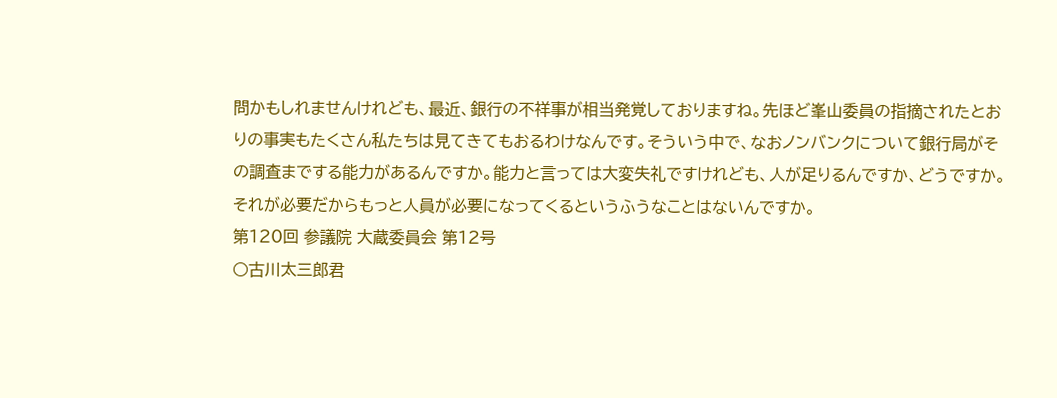問かもしれませんけれども、最近、銀行の不祥事が相当発覚しておりますね。先ほど峯山委員の指摘されたとおりの事実もたくさん私たちは見てきてもおるわけなんです。そういう中で、なおノンバンクについて銀行局がその調査までする能力があるんですか。能力と言っては大変失礼ですけれども、人が足りるんですか、どうですか。それが必要だからもっと人員が必要になってくるというふうなことはないんですか。
第120回 参議院 大蔵委員会 第12号
○古川太三郎君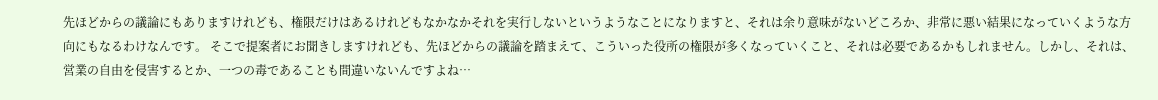先ほどからの議論にもありますけれども、権限だけはあるけれどもなかなかそれを実行しないというようなことになりますと、それは余り意味がないどころか、非常に悪い結果になっていくような方向にもなるわけなんです。 そこで提案者にお聞きしますけれども、先ほどからの議論を踏まえて、こういった役所の権限が多くなっていくこと、それは必要であるかもしれません。しかし、それは、営業の自由を侵害するとか、一つの毒であることも間違いないんですよね…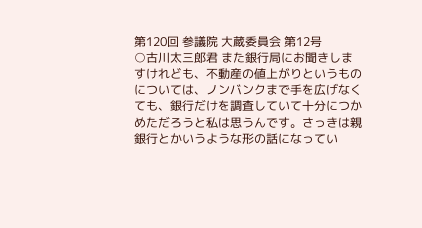第120回 参議院 大蔵委員会 第12号
○古川太三郎君 また銀行局にお聞きしますけれども、不動産の値上がりというものについては、ノンバンクまで手を広げなくても、銀行だけを調査していて十分につかめただろうと私は思うんです。さっきは親銀行とかいうような形の話になってい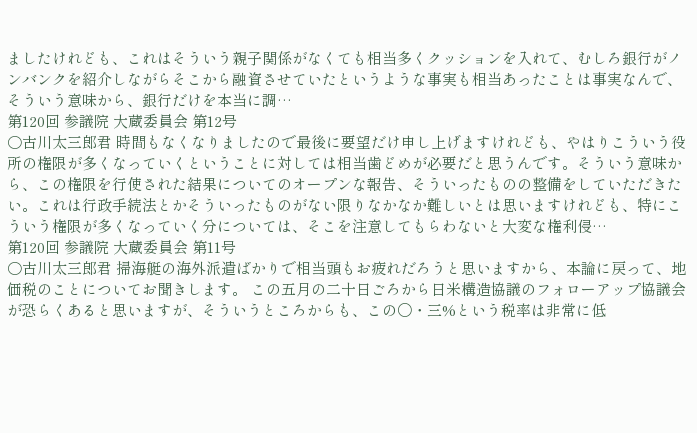ましたけれども、これはそういう親子関係がなくても相当多くクッションを入れて、むしろ銀行がノンバンクを紹介しながらそこから融資させていたというような事実も相当あったことは事実なんで、そういう意味から、銀行だけを本当に調…
第120回 参議院 大蔵委員会 第12号
○古川太三郎君 時間もなくなりましたので最後に要望だけ申し上げますけれども、やはりこういう役所の権限が多くなっていくということに対しては相当歯どめが必要だと思うんです。そういう意味から、この権限を行使された結果についてのオープンな報告、そういったものの整備をしていただきたい。これは行政手続法とかそういったものがない限りなかなか難しいとは思いますけれども、特にこういう権限が多くなっていく分については、そこを注意してもらわないと大変な権利侵…
第120回 参議院 大蔵委員会 第11号
○古川太三郎君 掃海艇の海外派遣ばかりで相当頭もお疲れだろうと思いますから、本論に戻って、地価税のことについてお聞きします。 この五月の二十日ごろから日米構造協議のフォローアップ協議会が恐らくあると思いますが、そういうところからも、この〇・三%という税率は非常に低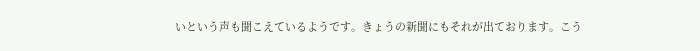いという声も聞こえているようです。きょうの新聞にもそれが出ております。こう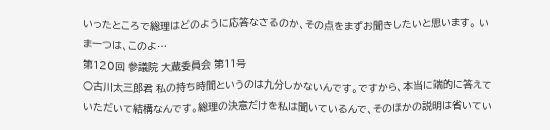いったところで総理はどのように応答なさるのか、その点をまずお聞きしたいと思います。 いま一つは、このよ…
第120回 参議院 大蔵委員会 第11号
○古川太三郎君 私の持ち時間というのは九分しかないんです。ですから、本当に端的に答えていただいて結構なんです。総理の決意だけを私は聞いているんで、そのほかの説明は省いてい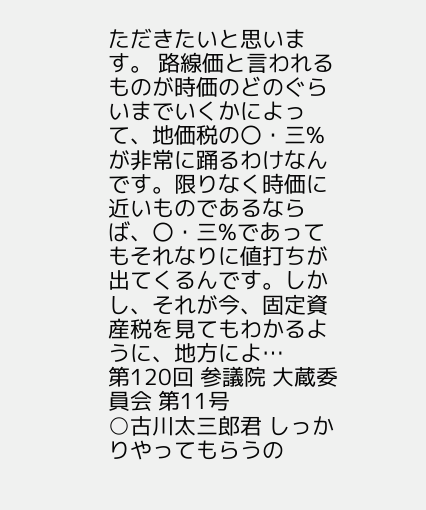ただきたいと思います。 路線価と言われるものが時価のどのぐらいまでいくかによって、地価税の〇・三%が非常に踊るわけなんです。限りなく時価に近いものであるならば、〇・三%であってもそれなりに値打ちが出てくるんです。しかし、それが今、固定資産税を見てもわかるように、地方によ…
第120回 参議院 大蔵委員会 第11号
○古川太三郎君 しっかりやってもらうの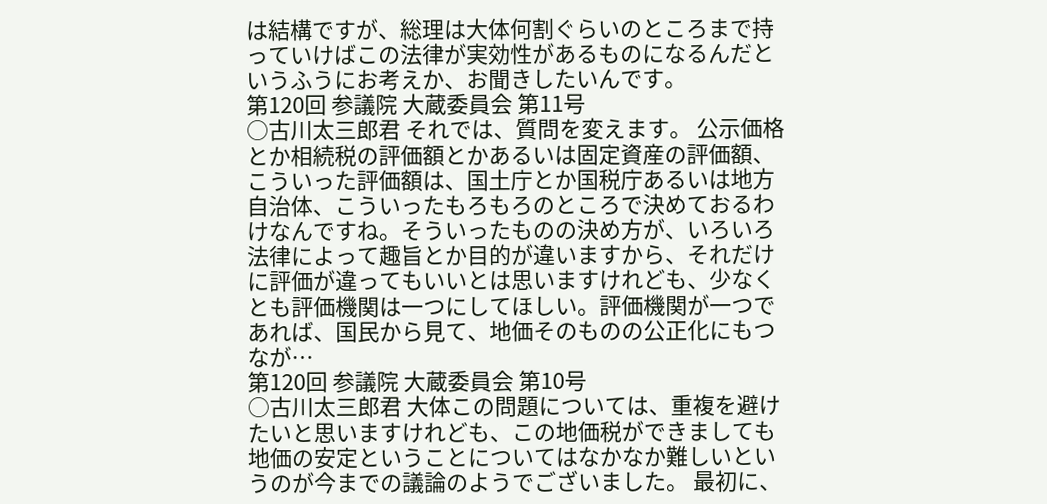は結構ですが、総理は大体何割ぐらいのところまで持っていけばこの法律が実効性があるものになるんだというふうにお考えか、お聞きしたいんです。
第120回 参議院 大蔵委員会 第11号
○古川太三郎君 それでは、質問を変えます。 公示価格とか相続税の評価額とかあるいは固定資産の評価額、こういった評価額は、国土庁とか国税庁あるいは地方自治体、こういったもろもろのところで決めておるわけなんですね。そういったものの決め方が、いろいろ法律によって趣旨とか目的が違いますから、それだけに評価が違ってもいいとは思いますけれども、少なくとも評価機関は一つにしてほしい。評価機関が一つであれば、国民から見て、地価そのものの公正化にもつなが…
第120回 参議院 大蔵委員会 第10号
○古川太三郎君 大体この問題については、重複を避けたいと思いますけれども、この地価税ができましても地価の安定ということについてはなかなか難しいというのが今までの議論のようでございました。 最初に、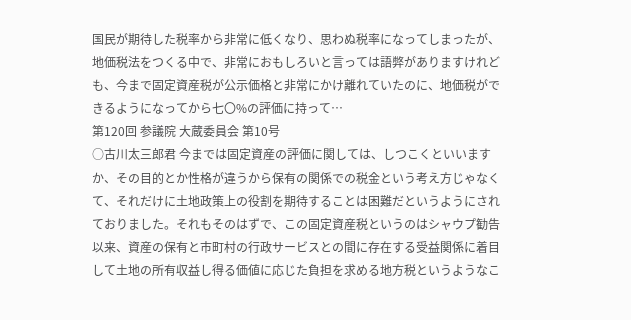国民が期待した税率から非常に低くなり、思わぬ税率になってしまったが、地価税法をつくる中で、非常におもしろいと言っては語弊がありますけれども、今まで固定資産税が公示価格と非常にかけ離れていたのに、地価税ができるようになってから七〇%の評価に持って…
第120回 参議院 大蔵委員会 第10号
○古川太三郎君 今までは固定資産の評価に関しては、しつこくといいますか、その目的とか性格が違うから保有の関係での税金という考え方じゃなくて、それだけに土地政策上の役割を期待することは困難だというようにされておりました。それもそのはずで、この固定資産税というのはシャウプ勧告以来、資産の保有と市町村の行政サービスとの間に存在する受益関係に着目して土地の所有収益し得る価値に応じた負担を求める地方税というようなこ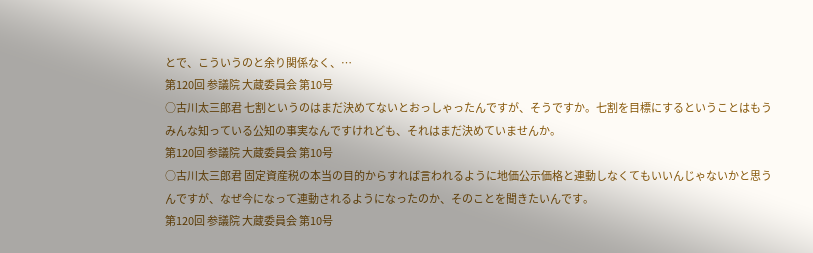とで、こういうのと余り関係なく、…
第120回 参議院 大蔵委員会 第10号
○古川太三郎君 七割というのはまだ決めてないとおっしゃったんですが、そうですか。七割を目標にするということはもうみんな知っている公知の事実なんですけれども、それはまだ決めていませんか。
第120回 参議院 大蔵委員会 第10号
○古川太三郎君 固定資産税の本当の目的からすれば言われるように地価公示価格と連動しなくてもいいんじゃないかと思うんですが、なぜ今になって連動されるようになったのか、そのことを聞きたいんです。
第120回 参議院 大蔵委員会 第10号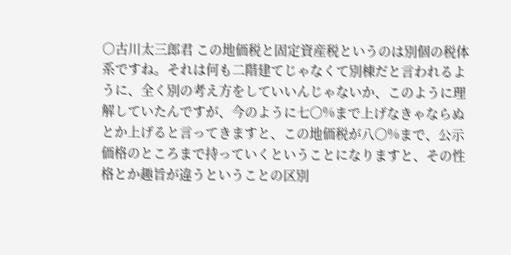○古川太三郎君 この地価税と固定資産税というのは別個の税体系ですね。それは何も二階建てじゃなくて別棟だと言われるように、全く別の考え方をしていいんじゃないか、このように理解していたんですが、今のように七〇%まで上げなきゃならぬとか上げると言ってきますと、この地価税が八〇%まで、公示価格のところまで持っていくということになりますと、その性格とか趣旨が違うということの区別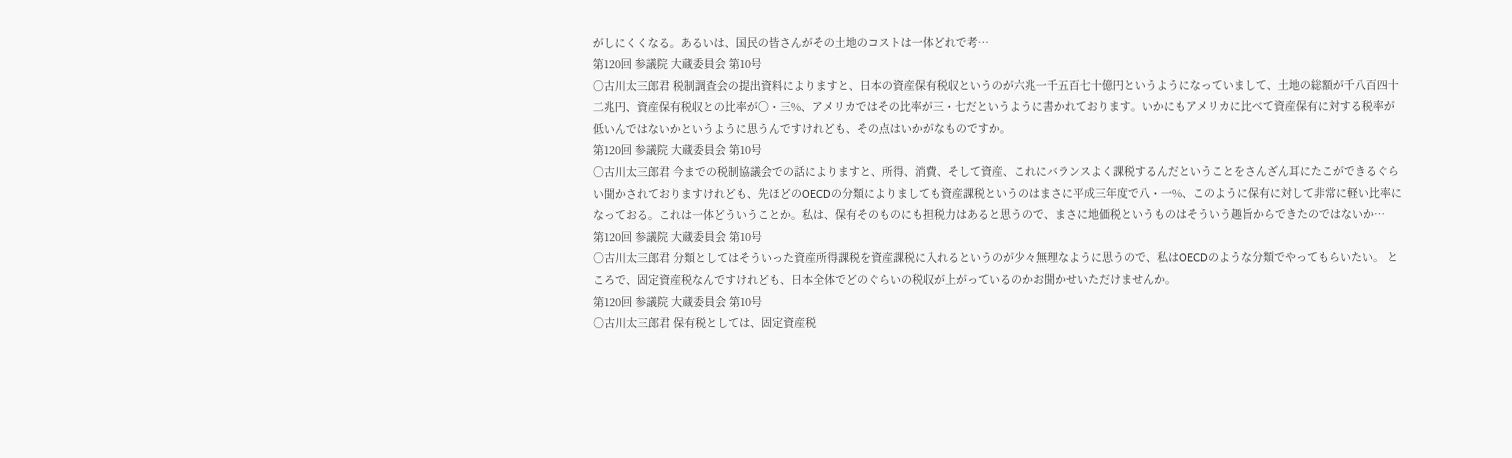がしにくくなる。あるいは、国民の皆さんがその土地のコストは一体どれで考…
第120回 参議院 大蔵委員会 第10号
○古川太三郎君 税制調査会の提出資料によりますと、日本の資産保有税収というのが六兆一千五百七十億円というようになっていまして、土地の総額が千八百四十二兆円、資産保有税収との比率が〇・三%、アメリカではその比率が三・七だというように書かれております。いかにもアメリカに比べて資産保有に対する税率が低いんではないかというように思うんですけれども、その点はいかがなものですか。
第120回 参議院 大蔵委員会 第10号
○古川太三郎君 今までの税制協議会での話によりますと、所得、消費、そして資産、これにバランスよく課税するんだということをさんざん耳にたこができるぐらい聞かされておりますけれども、先ほどのOECDの分類によりましても資産課税というのはまさに平成三年度で八・一%、このように保有に対して非常に軽い比率になっておる。これは一体どういうことか。私は、保有そのものにも担税力はあると思うので、まさに地価税というものはそういう趣旨からできたのではないか…
第120回 参議院 大蔵委員会 第10号
○古川太三郎君 分類としてはそういった資産所得課税を資産課税に入れるというのが少々無理なように思うので、私はOECDのような分類でやってもらいたい。 ところで、固定資産税なんですけれども、日本全体でどのぐらいの税収が上がっているのかお聞かせいただけませんか。
第120回 参議院 大蔵委員会 第10号
○古川太三郎君 保有税としては、固定資産税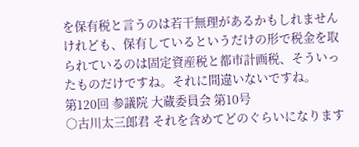を保有税と言うのは若干無理があるかもしれませんけれども、保有しているというだけの形で税金を取られているのは固定資産税と都市計画税、そういったものだけですね。それに間違いないですね。
第120回 参議院 大蔵委員会 第10号
○古川太三郎君 それを含めてどのぐらいになります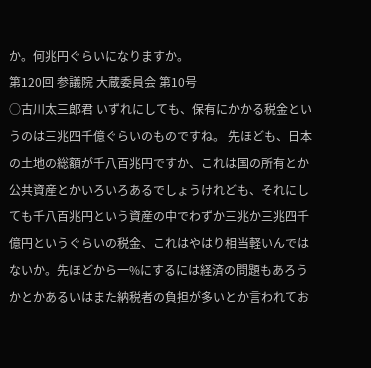か。何兆円ぐらいになりますか。
第120回 参議院 大蔵委員会 第10号
○古川太三郎君 いずれにしても、保有にかかる税金というのは三兆四千億ぐらいのものですね。 先ほども、日本の土地の総額が千八百兆円ですか、これは国の所有とか公共資産とかいろいろあるでしょうけれども、それにしても千八百兆円という資産の中でわずか三兆か三兆四千億円というぐらいの税金、これはやはり相当軽いんではないか。先ほどから一%にするには経済の問題もあろうかとかあるいはまた納税者の負担が多いとか言われてお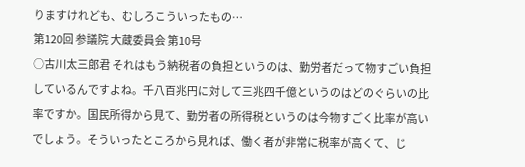りますけれども、むしろこういったもの…
第120回 参議院 大蔵委員会 第10号
○古川太三郎君 それはもう納税者の負担というのは、勤労者だって物すごい負担しているんですよね。千八百兆円に対して三兆四千億というのはどのぐらいの比率ですか。国民所得から見て、勤労者の所得税というのは今物すごく比率が高いでしょう。そういったところから見れば、働く者が非常に税率が高くて、じ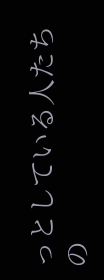っとしている人たちの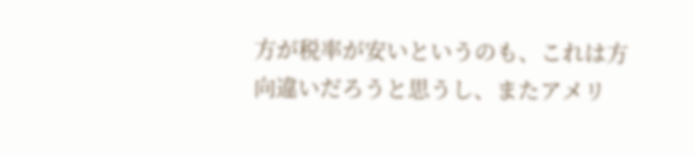方が税率が安いというのも、これは方向違いだろうと思うし、またアメリ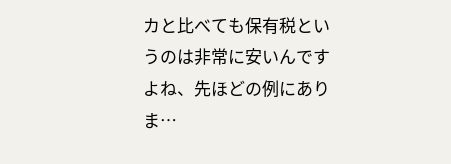カと比べても保有税というのは非常に安いんですよね、先ほどの例にありま…